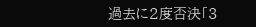過去に2度否決「3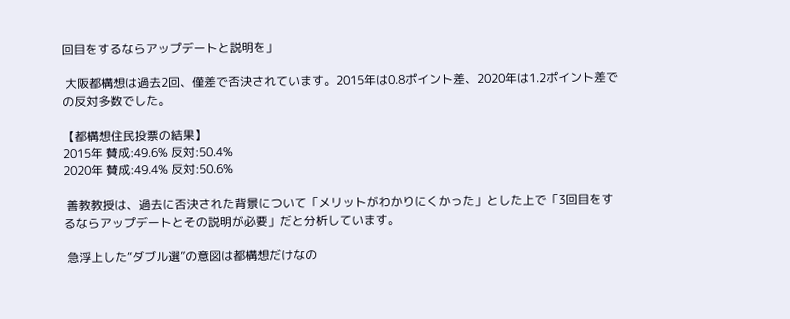回目をするならアップデートと説明を」

 大阪都構想は過去2回、僅差で否決されています。2015年は0.8ポイント差、2020年は1.2ポイント差での反対多数でした。

【都構想住民投票の結果】
2015年 賛成:49.6% 反対:50.4%
2020年 賛成:49.4% 反対:50.6%

 善教教授は、過去に否決された背景について「メリットがわかりにくかった」とした上で「3回目をするならアップデートとその説明が必要」だと分析しています。

 急浮上した“ダブル選”の意図は都構想だけなの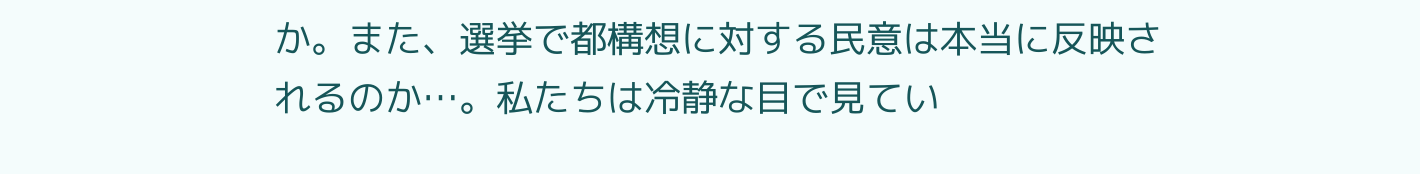か。また、選挙で都構想に対する民意は本当に反映されるのか…。私たちは冷静な目で見てい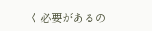く必要があるの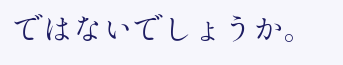ではないでしょうか。